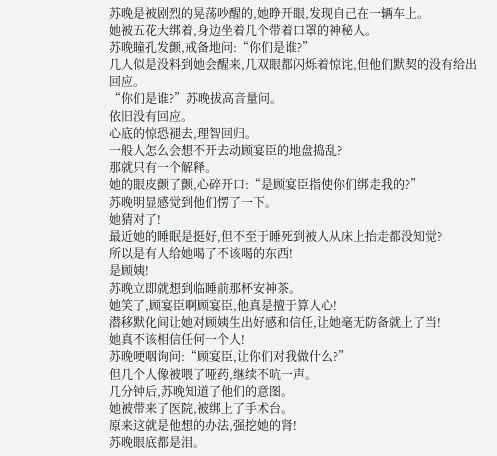苏晚是被剧烈的晃荡吵醒的,她睁开眼,发现自己在一辆车上。
她被五花大绑着,身边坐着几个带着口罩的神秘人。
苏晚瞳孔发颤,戒备地问:“你们是谁?”
几人似是没料到她会醒来,几双眼都闪烁着惊诧,但他们默契的没有给出回应。
“你们是谁?”苏晚拔高音量问。
依旧没有回应。
心底的惊恐褪去,理智回归。
一般人怎么会想不开去动顾宴臣的地盘捣乱?
那就只有一个解释。
她的眼皮颤了颤,心碎开口:“是顾宴臣指使你们绑走我的?”
苏晚明显感觉到他们愣了一下。
她猜对了!
最近她的睡眠是挺好,但不至于睡死到被人从床上抬走都没知觉?
所以是有人给她喝了不该喝的东西!
是顾姨!
苏晚立即就想到临睡前那杯安神茶。
她笑了,顾宴臣啊顾宴臣,他真是擅于算人心!
潜移默化间让她对顾姨生出好感和信任,让她毫无防备就上了当!
她真不该相信任何一个人!
苏晚哽咽询问:“顾宴臣,让你们对我做什么?”
但几个人像被喂了哑药,继续不吭一声。
几分钟后,苏晚知道了他们的意图。
她被带来了医院,被绑上了手术台。
原来这就是他想的办法,强挖她的肾!
苏晚眼底都是泪。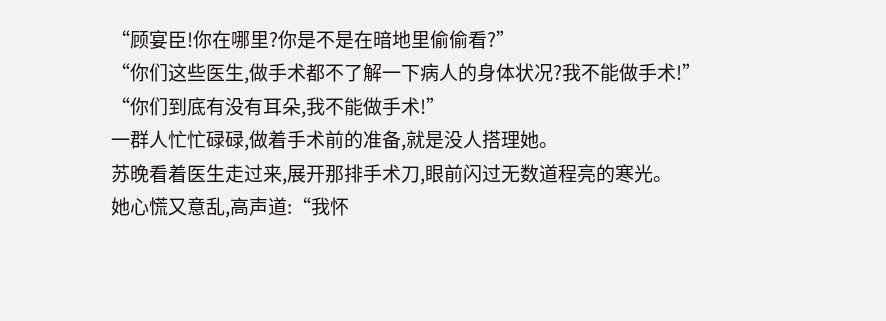“顾宴臣!你在哪里?你是不是在暗地里偷偷看?”
“你们这些医生,做手术都不了解一下病人的身体状况?我不能做手术!”
“你们到底有没有耳朵,我不能做手术!”
一群人忙忙碌碌,做着手术前的准备,就是没人搭理她。
苏晚看着医生走过来,展开那排手术刀,眼前闪过无数道程亮的寒光。
她心慌又意乱,高声道:“我怀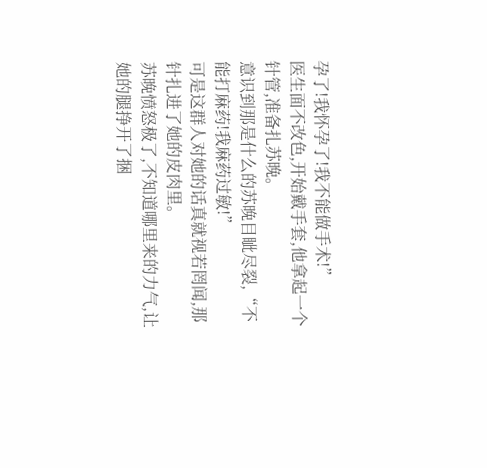孕了!我怀孕了!我不能做手术!”
医生面不改色,开始戴手套,他拿起一个针管,准备扎苏晚。
意识到那是什么的苏晚目眦尽裂,“不能打麻药!我麻药过敏!”
可是这群人对她的话真就视若罔闻,那针扎进了她的皮肉里。
苏晚愤怒极了,不知道哪里来的力气,让她的腿挣开了捆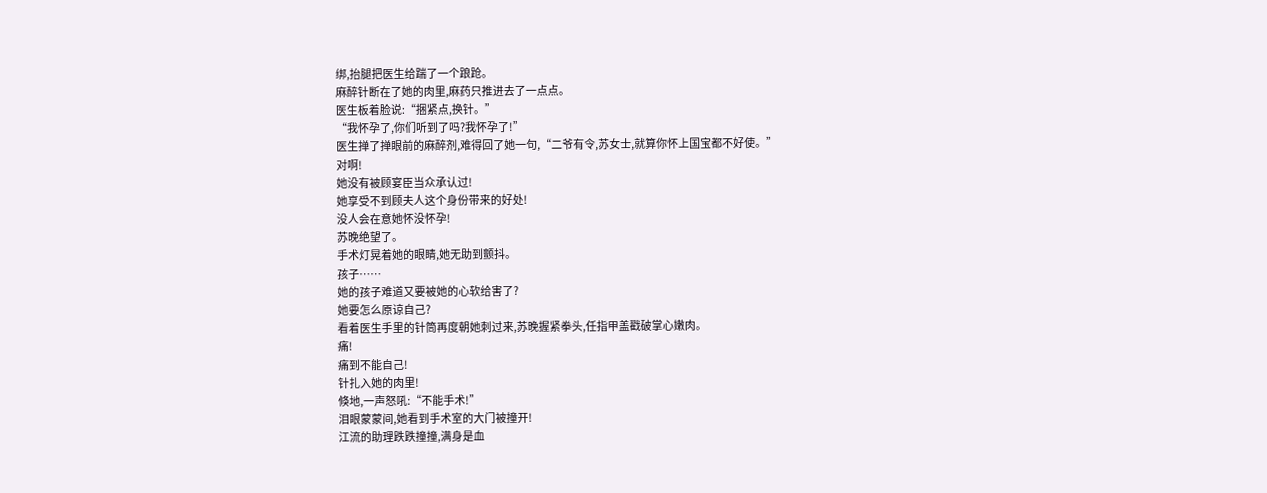绑,抬腿把医生给踹了一个踉跄。
麻醉针断在了她的肉里,麻药只推进去了一点点。
医生板着脸说:“捆紧点,换针。”
“我怀孕了,你们听到了吗?我怀孕了!”
医生掸了掸眼前的麻醉剂,难得回了她一句,“二爷有令,苏女士,就算你怀上国宝都不好使。”
对啊!
她没有被顾宴臣当众承认过!
她享受不到顾夫人这个身份带来的好处!
没人会在意她怀没怀孕!
苏晚绝望了。
手术灯晃着她的眼睛,她无助到颤抖。
孩子……
她的孩子难道又要被她的心软给害了?
她要怎么原谅自己?
看着医生手里的针筒再度朝她刺过来,苏晚握紧拳头,任指甲盖戳破掌心嫩肉。
痛!
痛到不能自己!
针扎入她的肉里!
倏地,一声怒吼:“不能手术!”
泪眼蒙蒙间,她看到手术室的大门被撞开!
江流的助理跌跌撞撞,满身是血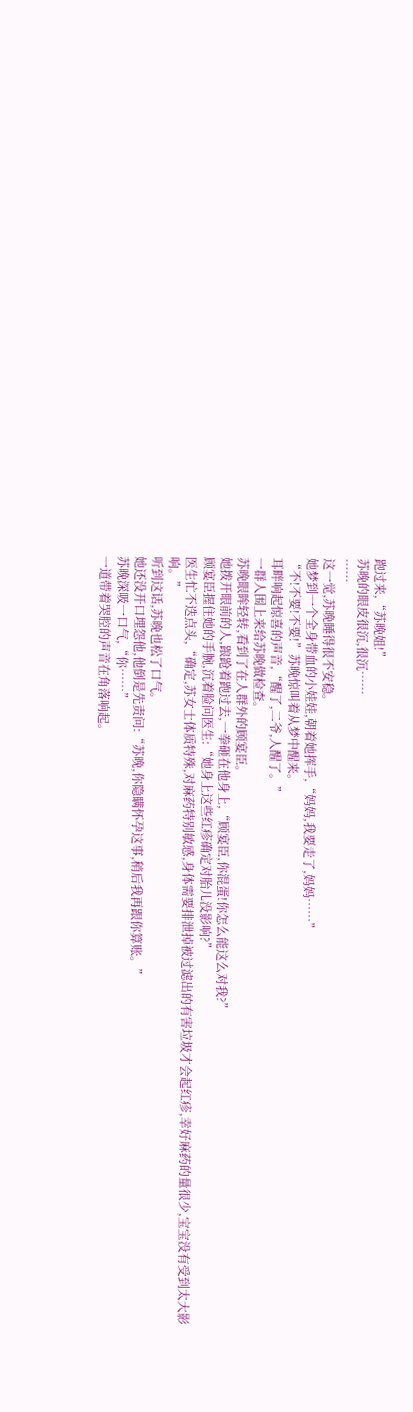跑过来,“苏晚姐!”
苏晚的眼皮很沉,很沉……
……
这一觉,苏晚睡得很不安稳。
她梦到一个全身带血的小娃娃,朝着她挥手,“妈妈,我要走了,妈妈……”
“不!不要!不要!”苏晚惊叫着从梦中醒来。
耳畔响起惊喜的声音,“醒了,二爷,人醒了。”
一群人围上来给苏晚做检查。
苏晚眼眸轻转,看到了在人群外的顾宴臣。
她拨开眼前的人,踉跄着跑过去,一拳砸在他身上,“顾宴臣,你混蛋!你怎么能这么对我?”
顾宴臣握住她的手腕,沉着脸问医生:“她身上这些红疹确定对胎儿没影响?”
医生忙不迭点头,“确定,苏女士体质特殊,对麻药特别敏感,身体需要排泄掉被过滤出的有害垃圾才会起红疹,幸好麻药的量很少,宝宝没有受到太大影响。”
听到这话,苏晚也松了口气。
她还没开口埋怨他,他倒是先责问:“苏晚,你隐瞒怀孕这事,稍后我再跟你算账。”
苏晚深吸一口气,“你……”
一道带着哭腔的声音在角落响起。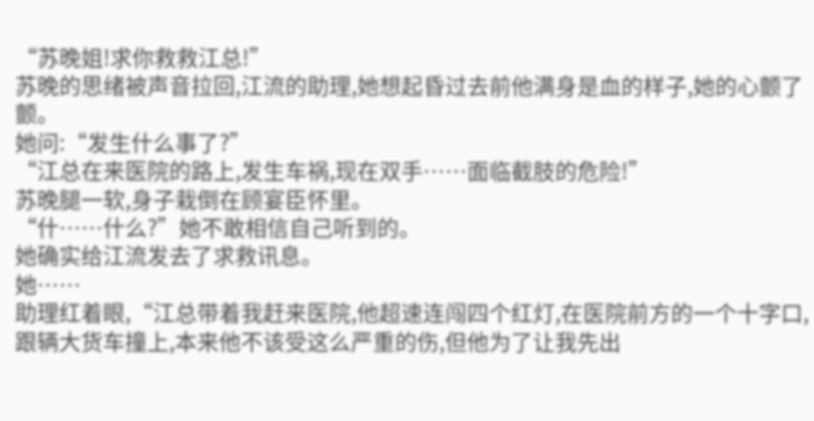“苏晚姐!求你救救江总!”
苏晚的思绪被声音拉回,江流的助理,她想起昏过去前他满身是血的样子,她的心颤了颤。
她问:“发生什么事了?”
“江总在来医院的路上,发生车祸,现在双手……面临截肢的危险!”
苏晚腿一软,身子栽倒在顾宴臣怀里。
“什……什么?”她不敢相信自己听到的。
她确实给江流发去了求救讯息。
她……
助理红着眼,“江总带着我赶来医院,他超速连闯四个红灯,在医院前方的一个十字口,跟辆大货车撞上,本来他不该受这么严重的伤,但他为了让我先出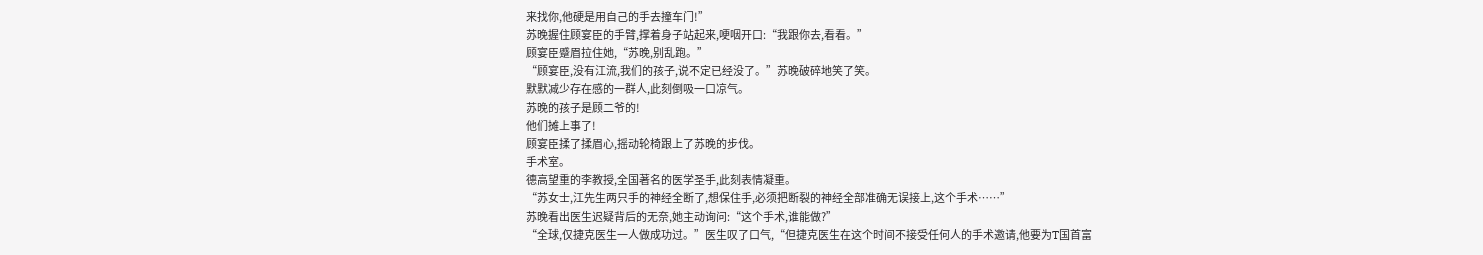来找你,他硬是用自己的手去撞车门!”
苏晚握住顾宴臣的手臂,撑着身子站起来,哽咽开口:“我跟你去,看看。”
顾宴臣蹙眉拉住她,“苏晚,别乱跑。”
“顾宴臣,没有江流,我们的孩子,说不定已经没了。”苏晚破碎地笑了笑。
默默减少存在感的一群人,此刻倒吸一口凉气。
苏晚的孩子是顾二爷的!
他们摊上事了!
顾宴臣揉了揉眉心,摇动轮椅跟上了苏晚的步伐。
手术室。
德高望重的李教授,全国著名的医学圣手,此刻表情凝重。
“苏女士,江先生两只手的神经全断了,想保住手,必须把断裂的神经全部准确无误接上,这个手术……”
苏晚看出医生迟疑背后的无奈,她主动询问:“这个手术,谁能做?”
“全球,仅捷克医生一人做成功过。”医生叹了口气,“但捷克医生在这个时间不接受任何人的手术邀请,他要为T国首富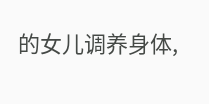的女儿调养身体,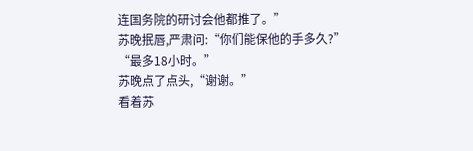连国务院的研讨会他都推了。”
苏晚抿唇,严肃问:“你们能保他的手多久?”
“最多18小时。”
苏晚点了点头,“谢谢。”
看着苏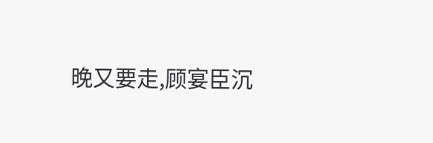晚又要走,顾宴臣沉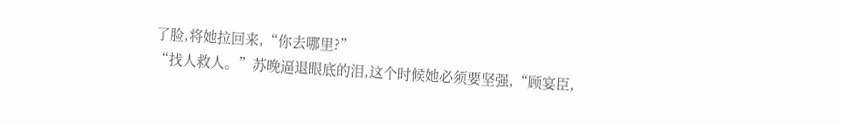了脸,将她拉回来,“你去哪里?”
“找人救人。”苏晚逼退眼底的泪,这个时候她必须要坚强,“顾宴臣,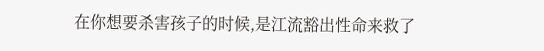在你想要杀害孩子的时候,是江流豁出性命来救了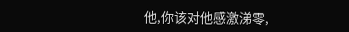他,你该对他感激涕零,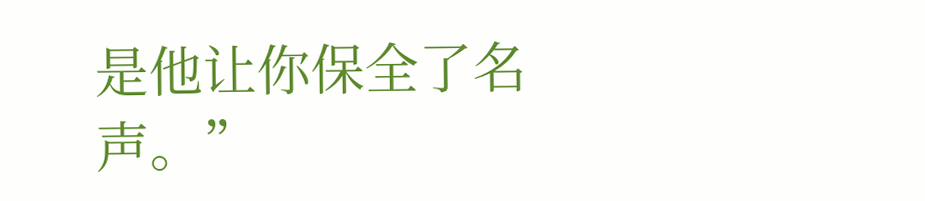是他让你保全了名声。”